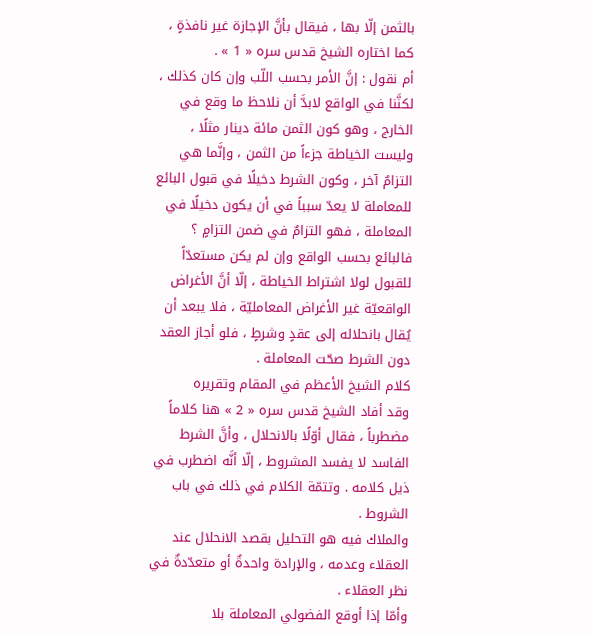بالثمن إلّا بها ، فيقال بأنَّ الإجازة غير نافذةٍ ، كما اختاره الشيخ قدس سره « 1 » .
أم نقول : إنَّ الأمر بحسب اللّب وإن كان كذلك ، لكنَّنا في الواقع لابدَّ أن نلاحظ ما وقع في الخارج ، وهو كون الثمن مائة دينار مثلًا ، وليست الخياطة جزءاً من الثمن ، وإنَّما هي التزامٌ آخر ، وكون الشرط دخيلًا في قبول البائع للمعاملة لا يعدّ سبباً في أن يكون دخيلًا في المعاملة ، فهو التزامٌ في ضمن التزامٍ ؟
فالبائع بحسب الواقع وإن لم يكن مستعدّاً للقبول لولا اشتراط الخياطة ، إلّا أنَّ الأغراض الواقعيّة غير الأغراض المعامليّة ، فلا يبعد أن يُقال بانحلاله إلى عقدٍ وشرطٍ ، فلو أجاز العقد دون الشرط صحّت المعاملة .
كلام الشيخ الأعظم في المقام وتقريره
وقد أفاد الشيخ قدس سره « 2 » هنا كلاماً مضطرباً ، فقال أوّلًا بالانحلال ، وأنَّ الشرط الفاسد لا يفسد المشروط ، إلّا أنَّه اضطرب في ذيل كلامه . وتتمّة الكلام في ذلك في باب الشروط .
والملاك فيه هو التحليل بقصد الانحلال عند العقلاء وعدمه ، والإرادة واحدةٌ أو متعدّدةٌ في نظر العقلاء .
وأمّا إذا أوقع الفضولي المعاملة بلا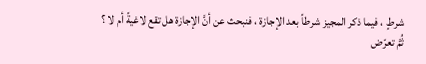شرطٍ ، فيما ذكر المجيز شرطاً بعد الإجازة ، فنبحث عن أنَّ الإجازة هل تقع لاغيةً أم لا ؟
ثُمَّ تعرّض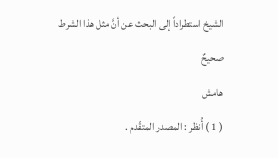الشيخ استطراداً إلى البحث عن أنَّ مثل هذا الشرط صحيحٌ
هامش
( 1 ) أُنظر : المصدر المتقّدم .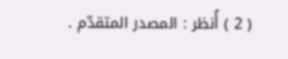( 2 ) أُنظر : المصدر المتقدّم .